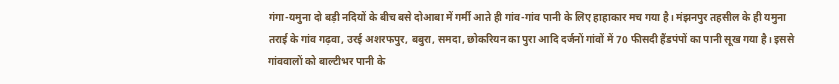गंगा-यमुना दो बड़ी नदियों के बीच बसे दोआबा में गर्मी आते ही गांव-गांव पानी के लिए हाहाकार मच गया है। मंझनपुर तहसील के ही यमुना तराई के गांव गढ़वा, उरई अशरफपुर, बबुरा, समदा, छोकरियन का पुरा आदि दर्जनों गांवों में 70 फीसदी हैंडपंपों का पानी सूख गया है। इससे गांववालों को बाल्टीभर पानी के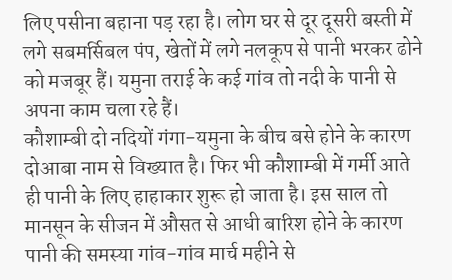लिए पसीना बहाना पड़ रहा है। लोग घर से दूर दूसरी बस्ती में लगे सबमर्सिबल पंप, खेतों में लगे नलकूप से पानी भरकर ढोने को मजबूर हैं। यमुना तराई के कई गांव तो नदी के पानी से अपना काम चला रहे हैं।
कौशाम्बी दो नदियों गंगा-यमुना के बीच बसे होने के कारण दोआबा नाम से विख्यात है। फिर भी कौशाम्बी में गर्मी आते ही पानी के लिए हाहाकार शुरू हो जाता है। इस साल तो मानसून के सीजन में औसत से आधी बारिश होने के कारण पानी की समस्या गांव-गांव मार्च महीने से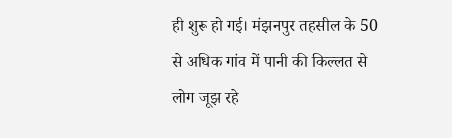ही शुरू हो गई। मंझनपुर तहसील के 50 से अधिक गांव में पानी की किल्लत से लोग जूझ रहे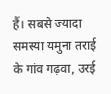हैं। सबसे ज्यादा समस्या यमुना तराई के गांव गढ़वा, उरई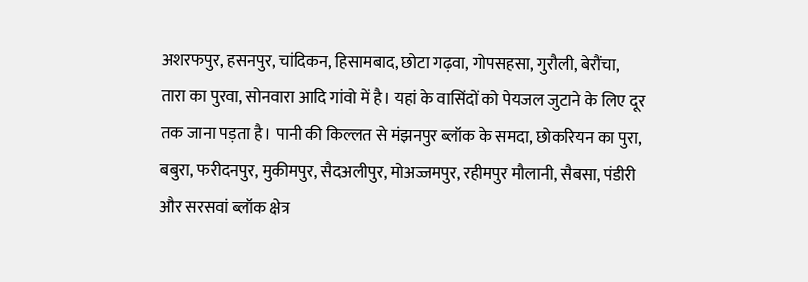अशरफपुर, हसनपुर, चांदिकन, हिसामबाद, छोटा गढ़वा, गोपसहसा, गुरौली, बेरौंचा, तारा का पुरवा, सोनवारा आदि गांवो में है। यहां के वासिंदों को पेयजल जुटाने के लिए दूर तक जाना पड़ता है। पानी की किल्लत से मंझनपुर ब्लॉक के समदा, छोकरियन का पुरा, बबुरा, फरीदनपुर, मुकीमपुर, सैदअलीपुर, मोअज्जमपुर, रहीमपुर मौलानी, सैबसा, पंडीरी और सरसवां ब्लॉक क्षेत्र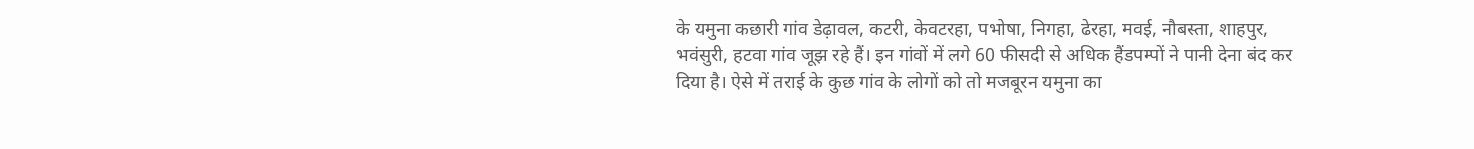के यमुना कछारी गांव डेढ़ावल, कटरी, केवटरहा, पभोषा, निगहा, ढेरहा, मवई, नौबस्ता, शाहपुर, भवंसुरी, हटवा गांव जूझ रहे हैं। इन गांवों में लगे 60 फीसदी से अधिक हैंडपम्पों ने पानी देना बंद कर दिया है। ऐसे में तराई के कुछ गांव के लोगों को तो मजबूरन यमुना का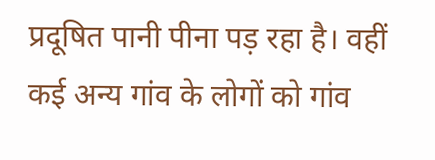प्रदूषित पानी पीना पड़ रहा है। वहीं कई अन्य गांव के लोगों को गांव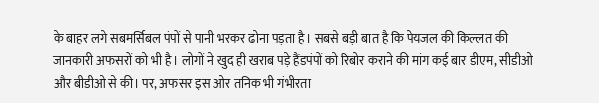के बाहर लगे सबमर्सिबल पंपों से पानी भरकर ढोना पड़ता है। सबसे बड़ी बात है कि पेयजल की किल्लत की जानकारी अफसरों को भी है। लोगों ने खुद ही खराब पड़े हैंडपंपों को रिबोर कराने की मांग कई बार डीएम, सीडीओ और बीडीओ से की। पर, अफसर इस ओर तनिक भी गंभीरता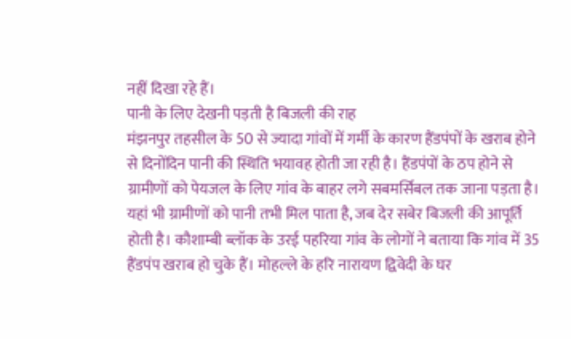नहीं दिखा रहे हैं।
पानी के लिए देखनी पड़ती है बिजली की राह
मंझनपुर तहसील के 50 से ज्यादा गांवों में गर्मी के कारण हैंडपंपों के खराब होने से दिनोंदिन पानी की स्थिति भयावह होती जा रही है। हैंडपंपों के ठप होने से ग्रामीणों को पेयजल के लिए गांव के बाहर लगे सबमर्सिबल तक जाना पड़ता है। यहां भी ग्रामीणों को पानी तभी मिल पाता है, जब देर सबेर बिजली की आपूर्ति होती है। कौशाम्बी ब्लॉक के उरई पहरिया गांव के लोगों ने बताया कि गांव में 35 हैंडपंप खराब हो चुके हैं। मोहल्ले के हरि नारायण द्विवेदी के घर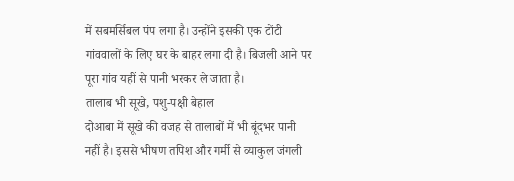में सबमर्सिबल पंप लगा है। उन्होंने इसकी एक टोंटी गांववालों के लिए घर के बाहर लगा दी है। बिजली आने पर पूरा गांव यहीं से पानी भरकर ले जाता है।
तालाब भी सूखे, पशु-पक्षी बेहाल
दोआबा में सूखे की वजह से तालाबों में भी बूंदभर पानी नहीं है। इससे भीषण तपिश और गर्मी से व्याकुल जंगली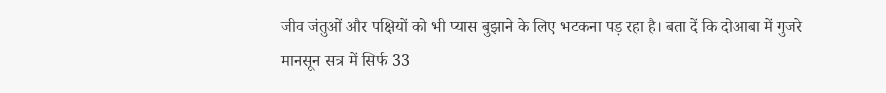जीव जंतुओं और पक्षियों को भी प्यास बुझाने के लिए भटकना पड़ रहा है। बता दें कि दोआबा में गुजरे मानसून सत्र में सिर्फ 33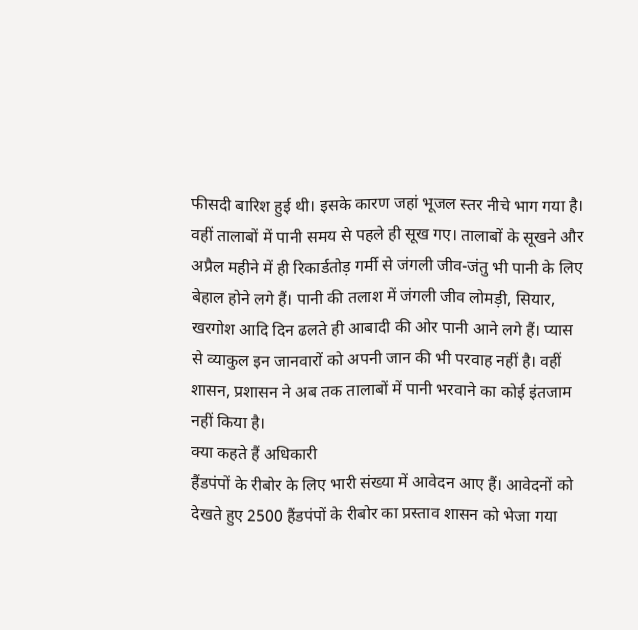फीसदी बारिश हुई थी। इसके कारण जहां भूजल स्तर नीचे भाग गया है। वहीं तालाबों में पानी समय से पहले ही सूख गए। तालाबों के सूखने और अप्रैल महीने में ही रिकार्डतोड़ गर्मी से जंगली जीव-जंतु भी पानी के लिए बेहाल होने लगे हैं। पानी की तलाश में जंगली जीव लोमड़ी, सियार, खरगोश आदि दिन ढलते ही आबादी की ओर पानी आने लगे हैं। प्यास से व्याकुल इन जानवारों को अपनी जान की भी परवाह नहीं है। वहीं शासन, प्रशासन ने अब तक तालाबों में पानी भरवाने का कोई इंतजाम नहीं किया है।
क्या कहते हैं अधिकारी
हैंडपंपों के रीबोर के लिए भारी संख्या में आवेदन आए हैं। आवेदनों को देखते हुए 2500 हैंडपंपों के रीबोर का प्रस्ताव शासन को भेजा गया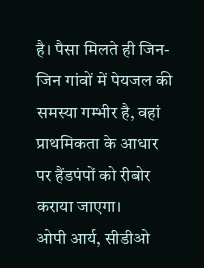है। पैसा मिलते ही जिन-जिन गांवों में पेयजल की समस्या गम्भीर है, वहां प्राथमिकता के आधार पर हैंडपंपों को रीबोर कराया जाएगा।
ओपी आर्य, सीडीओ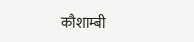कौशाम्बी